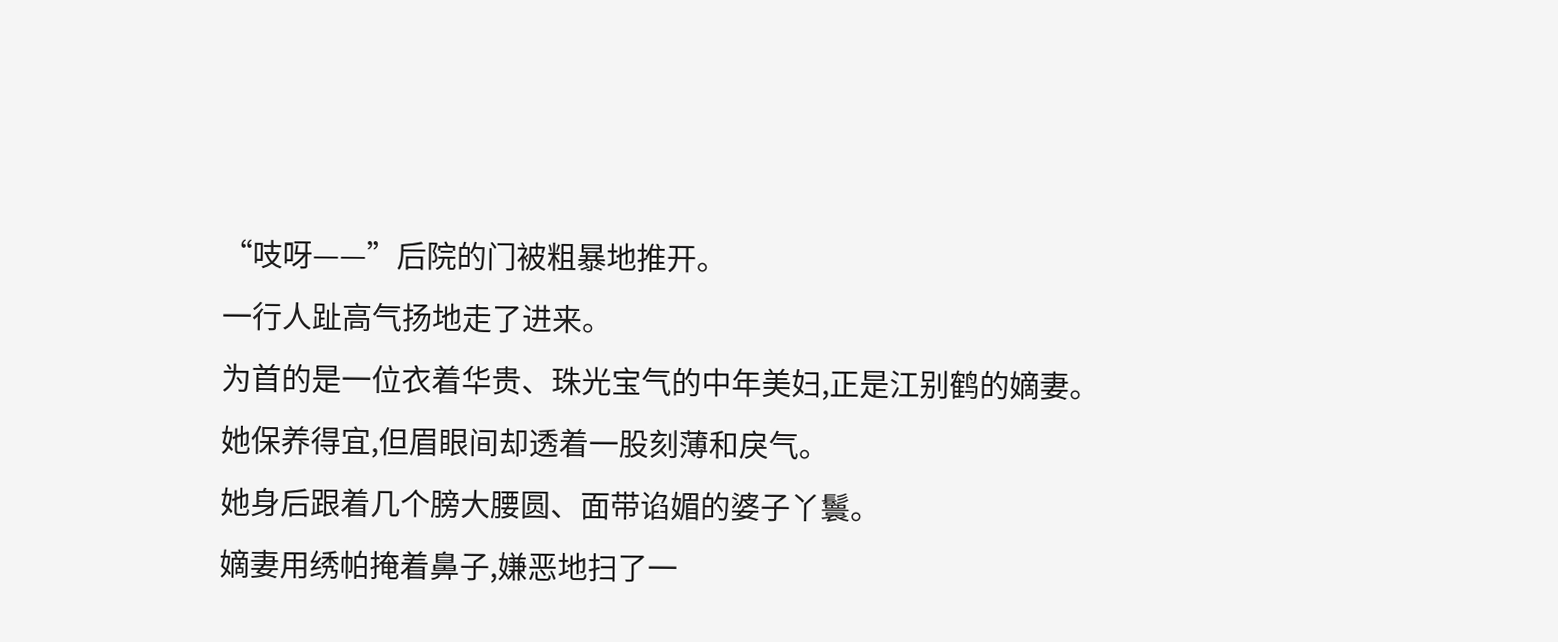“吱呀——”后院的门被粗暴地推开。
一行人趾高气扬地走了进来。
为首的是一位衣着华贵、珠光宝气的中年美妇,正是江别鹤的嫡妻。
她保养得宜,但眉眼间却透着一股刻薄和戾气。
她身后跟着几个膀大腰圆、面带谄媚的婆子丫鬟。
嫡妻用绣帕掩着鼻子,嫌恶地扫了一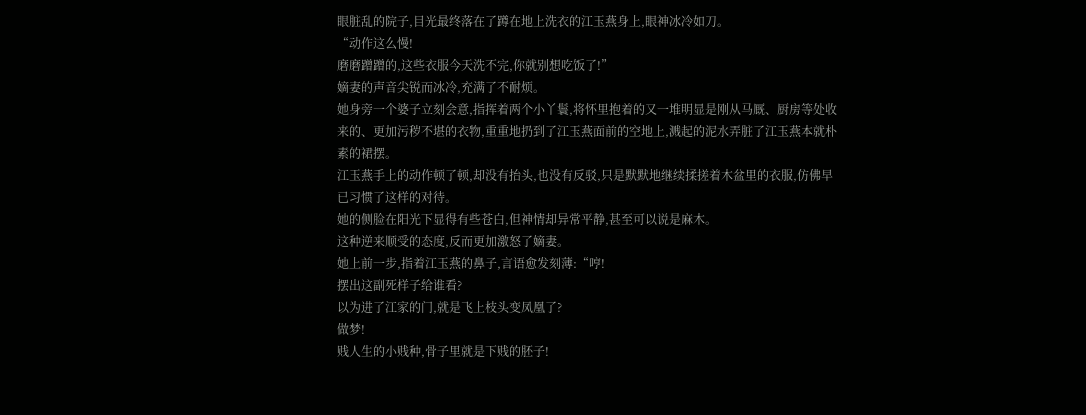眼脏乱的院子,目光最终落在了蹲在地上洗衣的江玉燕身上,眼神冰冷如刀。
“动作这么慢!
磨磨蹭蹭的,这些衣服今天洗不完,你就别想吃饭了!”
嫡妻的声音尖锐而冰冷,充满了不耐烦。
她身旁一个婆子立刻会意,指挥着两个小丫鬟,将怀里抱着的又一堆明显是刚从马厩、厨房等处收来的、更加污秽不堪的衣物,重重地扔到了江玉燕面前的空地上,溅起的泥水弄脏了江玉燕本就朴素的裙摆。
江玉燕手上的动作顿了顿,却没有抬头,也没有反驳,只是默默地继续揉搓着木盆里的衣服,仿佛早已习惯了这样的对待。
她的侧脸在阳光下显得有些苍白,但神情却异常平静,甚至可以说是麻木。
这种逆来顺受的态度,反而更加激怒了嫡妻。
她上前一步,指着江玉燕的鼻子,言语愈发刻薄:“哼!
摆出这副死样子给谁看?
以为进了江家的门,就是飞上枝头变凤凰了?
做梦!
贱人生的小贱种,骨子里就是下贱的胚子!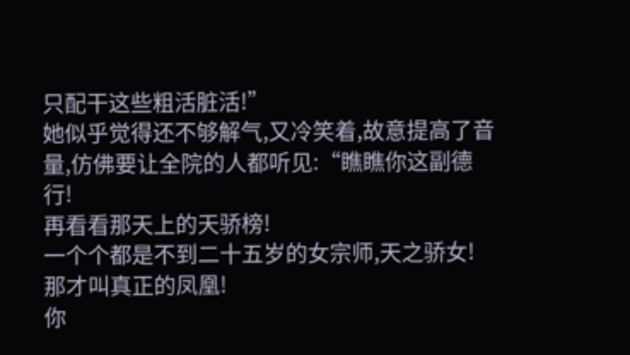只配干这些粗活脏活!”
她似乎觉得还不够解气,又冷笑着,故意提高了音量,仿佛要让全院的人都听见:“瞧瞧你这副德行!
再看看那天上的天骄榜!
一个个都是不到二十五岁的女宗师,天之骄女!
那才叫真正的凤凰!
你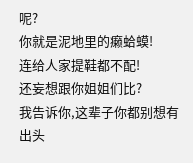呢?
你就是泥地里的癞蛤蟆!
连给人家提鞋都不配!
还妄想跟你姐姐们比?
我告诉你,这辈子你都别想有出头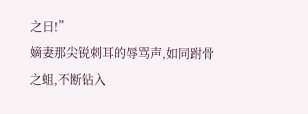之日!”
嫡妻那尖锐刺耳的辱骂声,如同跗骨之蛆,不断钻入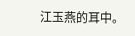江玉燕的耳中。